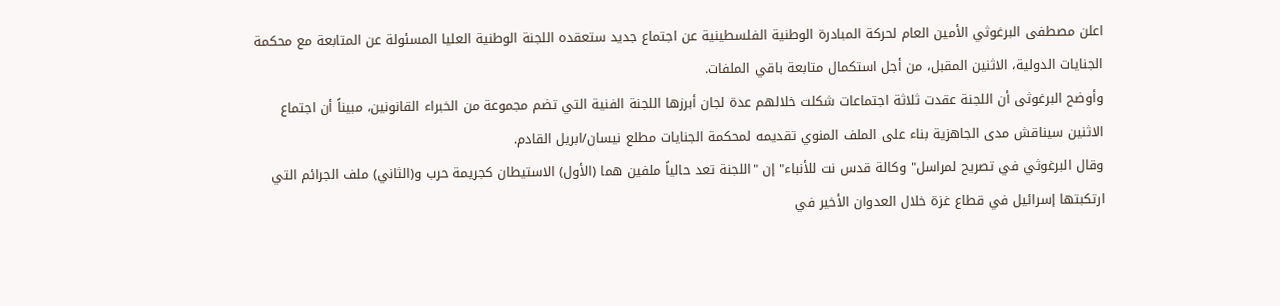اعلن مصطفى البرغوثي الأمين العام لحركة المبادرة الوطنية الفلسطينية عن اجتماع جديد ستعقده اللجنة الوطنية العليا المسئولة عن المتابعة مع محكمة الجنايات الدولية، الاثنين المقبل، من أجل استكمال متابعة باقي الملفات.
وأوضح البرغوثى أن اللجنة عقدت ثلاثة اجتماعات شكلت خلالهم عدة لجان أبرزها اللجنة الفنية التي تضم مجموعة من الخبراء القانونين، مبيناً أن اجتماع الاثنين سيناقش مدى الجاهزية بناء على الملف المنوي تقديمه لمحكمة الجنايات مطلع نيسان/ابريل القادم.
وقال البرغوثي في تصريح لمراسل" وكالة قدس نت للأنباء" إن "اللجنة تعد حالياً ملفين هما (الأول) الاستيطان كجريمة حرب و(الثاني) ملف الجرائم التي ارتكبتها إسرائيل في قطاع غزة خلال العدوان الأخير في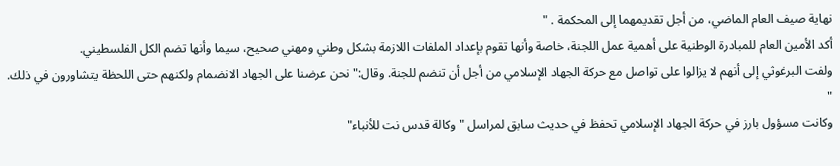نهاية صيف العام الماضي، من أجل تقديمهما إلى المحكمة . "
أكد الأمين العام للمبادرة الوطنية على أهمية عمل اللجنة، خاصة وأنها تقوم بإعداد الملفات اللازمة بشكل وطني ومهني صحيح، سيما وأنها تضم الكل الفلسطيني.
ولفت البرغوثي إلى أنهم لا يزالوا على تواصل مع حركة الجهاد الإسلامي من أجل أن تنضم للجنة. وقال:" نحن عرضنا على الجهاد الانضمام ولكنهم حتى اللحظة يتشاورون في ذلك. "
وكانت مسؤول بارز في حركة الجهاد الإسلامي تحفظ في حديث سابق لمراسل " وكالة قدس نت للأنباء"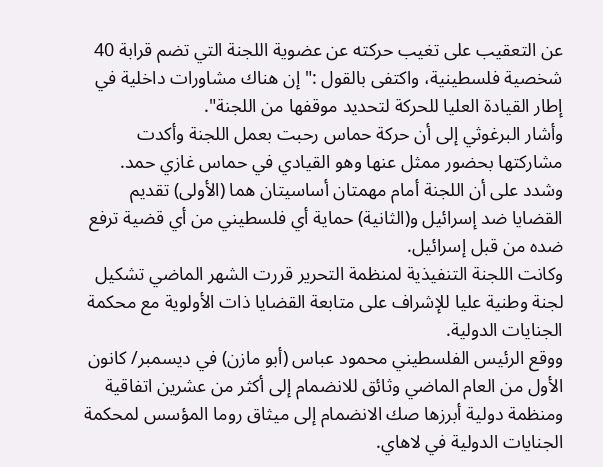عن التعقيب على تغيب حركته عن عضوية اللجنة التي تضم قرابة 40 شخصية فلسطينية، واكتفى بالقول :" إن هناك مشاورات داخلية في إطار القيادة العليا للحركة لتحديد موقفها من اللجنة".
وأشار البرغوثي إلى أن حركة حماس رحبت بعمل اللجنة وأكدت مشاركتها بحضور ممثل عنها وهو القيادي في حماس غازي حمد. وشدد على أن اللجنة أمام مهمتان أساسيتان هما (الأولى) تقديم القضايا ضد إسرائيل و(الثانية) حماية أي فلسطيني من أي قضية ترفع ضده من قبل إسرائيل.
وكانت اللجنة التنفيذية لمنظمة التحرير قررت الشهر الماضي تشكيل لجنة وطنية عليا للإشراف على متابعة القضايا ذات الأولوية مع محكمة الجنايات الدولية.
ووقع الرئيس الفلسطيني محمود عباس (أبو مازن) في ديسمبر/ كانون الأول من العام الماضي وثائق للانضمام إلى أكثر من عشرين اتفاقية ومنظمة دولية أبرزها صك الانضمام إلى ميثاق روما المؤسس لمحكمة الجنايات الدولية في لاهاي.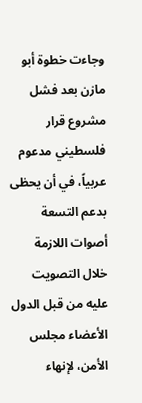وجاءت خطوة أبو مازن بعد فشل مشروع قرار فلسطيني مدعوم عربياً، في أن يحظى بدعم التسعة أصوات اللازمة خلال التصويت عليه من قبل الدول الأعضاء مجلس الأمن، لإنهاء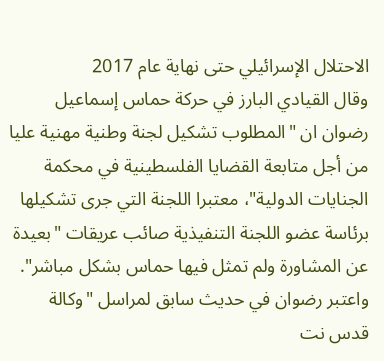الاحتلال الإسرائيلي حتى نهاية عام 2017
وقال القيادي البارز في حركة حماس إسماعيل رضوان ان "المطلوب تشكيل لجنة وطنية مهنية عليا من أجل متابعة القضايا الفلسطينية في محكمة الجنايات الدولية"، معتبرا اللجنة التي جرى تشكيلها برئاسة عضو اللجنة التنفيذية صائب عريقات "بعيدة عن المشاورة ولم تمثل فيها حماس بشكل مباشر".
واعتبر رضوان في حديث سابق لمراسل "وكالة قدس نت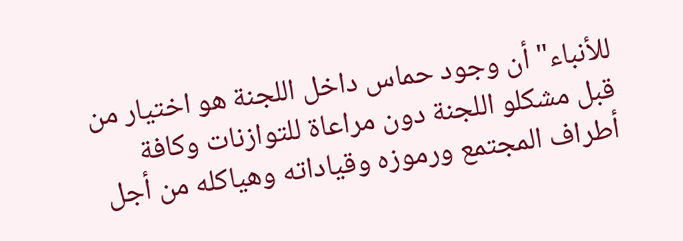للأنباء" أن وجود حماس داخل اللجنة هو اختيار من قبل مشكلو اللجنة دون مراعاة للتوازنات وكافة أطراف المجتمع ورموزه وقياداته وهياكله من أجل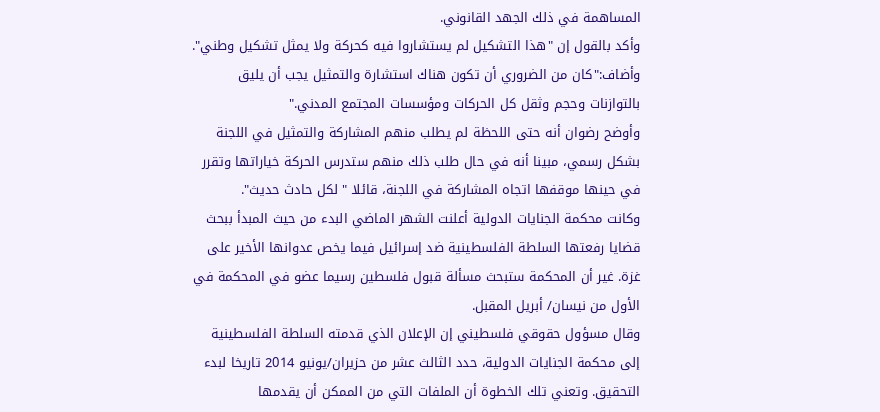المساهمة في ذلك الجهد القانوني.
وأكد بالقول إن "هذا التشكيل لم يستشاروا فيه كحركة ولا يمثل تشكيل وطني". وأضاف:"كان من الضروري أن تكون هناك استشارة والتمثيل يجب أن يليق بالتوازنات وحجم وثقل كل الحركات ومؤسسات المجتمع المدني."
وأوضح رضوان أنه حتى اللحظة لم يطلب منهم المشاركة والتمثيل في اللجنة بشكل رسمي، مبينا أنه في حال طلب ذلك منهم ستدرس الحركة خياراتها وتقرر في حينها موقفها اتجاه المشاركة في اللجنة، قائلا " لكل حادث حديث".
وكانت محكمة الجنايات الدولية أعلنت الشهر الماضي البدء من حيث المبدأ ببحث قضايا رفعتها السلطة الفلسطينية ضد إسرائيل فيما يخص عدوانها الأخير على غزة. غير أن المحكمة ستبحث مسألة قبول فلسطين رسيما عضو في المحكمة في الأول من نيسان/ أبريل المقبل.
وقال مسؤول حقوقي فلسطيني إن الإعلان الذي قدمته السلطة الفلسطينية إلى محكمة الجنايات الدولية، حدد الثالث عشر من حزيران/يونيو 2014 تاريخا لبدء التحقيق. وتعني تلك الخطوة أن الملفات التي من الممكن أن يقدمها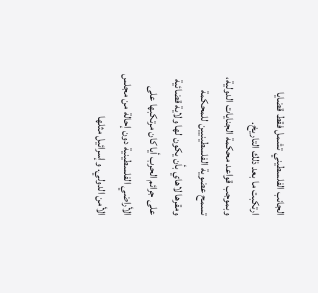الجانب الفلسطيني تشمل فقط قضايا ارتكبت ما بعد ذلك التاريخ.
وبموجب قواعد محكمة الجنايات الدولية، تسمح عضوية الفلسطينيين للمحكمة ومقرها لاهاي بأن يكون لها ولاية قضائية على جرائم الحرب أيا كان مرتكبها على الأراضي الفلسطينية دون إحالة من مجلس الأمن الدولي. وإسرائيل مثلها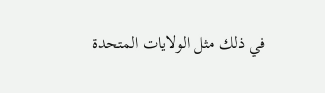في ذلك مثل الولايات المتحدة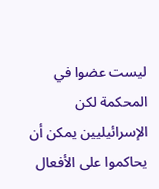ليست عضوا في المحكمة لكن الإسرائيليين يمكن أن يحاكموا على الأفعال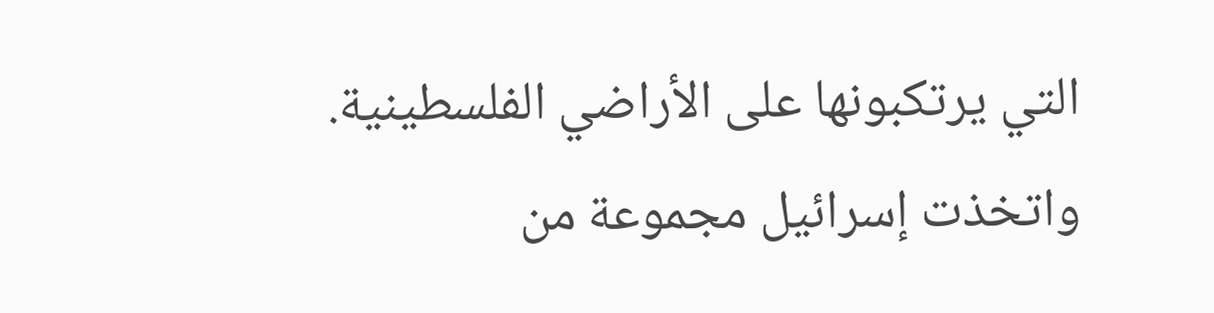التي يرتكبونها على الأراضي الفلسطينية.
واتخذت إسرائيل مجموعة من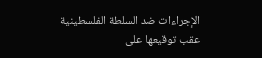الإجراءات ضد السلطة الفلسطينية عقب توقيعها على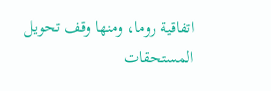اتفاقية روما، ومنها وقف تحويل المستحقات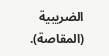الضريبية (المقاصة).